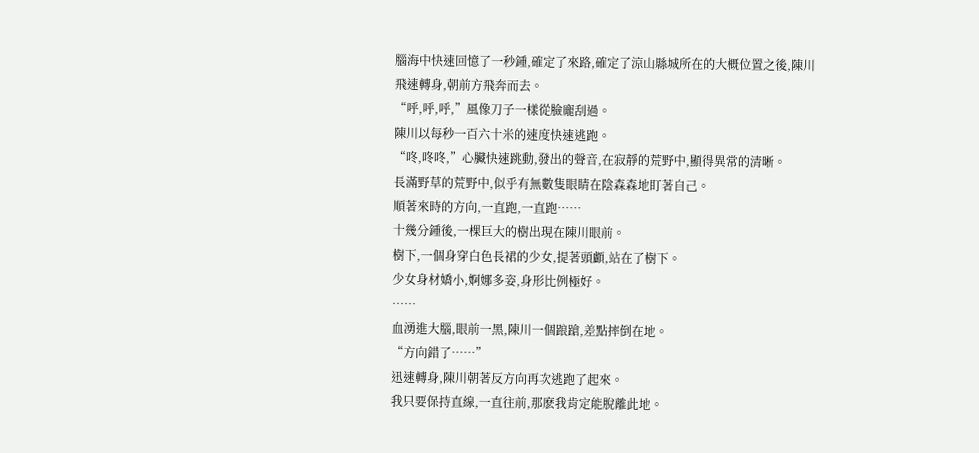腦海中快速回憶了一秒鍾,確定了來路,確定了涼山縣城所在的大概位置之後,陳川飛速轉身,朝前方飛奔而去。
“呼,呼,呼,”風像刀子一樣從臉龐刮過。
陳川以每秒一百六十米的速度快速逃跑。
“咚,咚咚,”心臟快速跳動,發出的聲音,在寂靜的荒野中,顯得異常的清晰。
長滿野草的荒野中,似乎有無數隻眼睛在陰森森地盯著自己。
順著來時的方向,一直跑,一直跑……
十幾分鍾後,一棵巨大的樹出現在陳川眼前。
樹下,一個身穿白色長裙的少女,提著頭顱,站在了樹下。
少女身材嬌小,婀娜多姿,身形比例極好。
……
血湧進大腦,眼前一黑,陳川一個踉蹌,差點摔倒在地。
“方向錯了……”
迅速轉身,陳川朝著反方向再次逃跑了起來。
我只要保持直線,一直往前,那麽我肯定能脫離此地。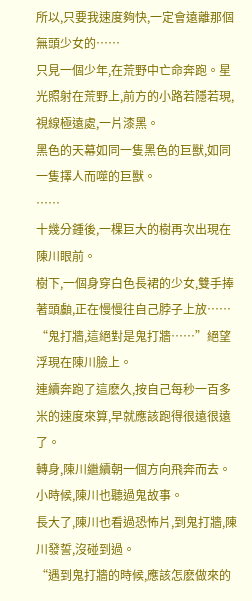所以,只要我速度夠快,一定會遠離那個無頭少女的……
只見一個少年,在荒野中亡命奔跑。星光照射在荒野上,前方的小路若隱若現,視線極遠處,一片漆黑。
黑色的天幕如同一隻黑色的巨獸,如同一隻擇人而噬的巨獸。
……
十幾分鍾後,一棵巨大的樹再次出現在陳川眼前。
樹下,一個身穿白色長裙的少女,雙手捧著頭顱,正在慢慢往自己脖子上放……
“鬼打牆,這絕對是鬼打牆……”絕望浮現在陳川臉上。
連續奔跑了這麽久,按自己每秒一百多米的速度來算,早就應該跑得很遠很遠了。
轉身,陳川繼續朝一個方向飛奔而去。
小時候,陳川也聽過鬼故事。
長大了,陳川也看過恐怖片,到鬼打牆,陳川發誓,沒碰到過。
“遇到鬼打牆的時候,應該怎麽做來的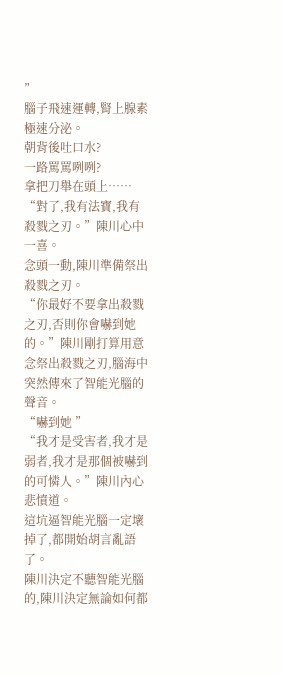”
腦子飛速運轉,腎上腺素極速分泌。
朝背後吐口水?
一路罵罵咧咧?
拿把刀舉在頭上……
“對了,我有法寶,我有殺戮之刃。”陳川心中一喜。
念頭一動,陳川準備祭出殺戮之刃。
“你最好不要拿出殺戮之刃,否則你會嚇到她的。”陳川剛打算用意念祭出殺戮之刃,腦海中突然傳來了智能光腦的聲音。
“嚇到她 ”
“我才是受害者,我才是弱者,我才是那個被嚇到的可憐人。”陳川內心悲憤道。
這坑逼智能光腦一定壞掉了,都開始胡言亂語了。
陳川決定不聽智能光腦的,陳川決定無論如何都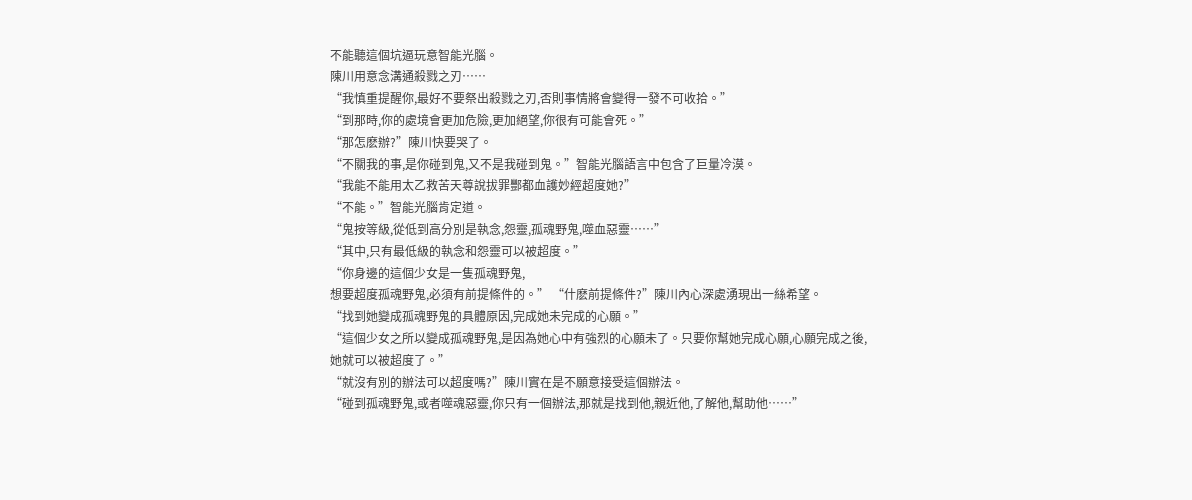不能聽這個坑逼玩意智能光腦。
陳川用意念溝通殺戮之刃……
“我慎重提醒你,最好不要祭出殺戮之刃,否則事情將會變得一發不可收拾。”
“到那時,你的處境會更加危險,更加絕望,你很有可能會死。”
“那怎麽辦?”陳川快要哭了。
“不關我的事,是你碰到鬼,又不是我碰到鬼。”智能光腦語言中包含了巨量冷漠。
“我能不能用太乙救苦天尊說拔罪酆都血護妙經超度她?”
“不能。”智能光腦肯定道。
“鬼按等級,從低到高分別是執念,怨靈,孤魂野鬼,噬血惡靈……”
“其中,只有最低級的執念和怨靈可以被超度。”
“你身邊的這個少女是一隻孤魂野鬼,
想要超度孤魂野鬼,必須有前提條件的。” “什麽前提條件?”陳川內心深處湧現出一絲希望。
“找到她變成孤魂野鬼的具體原因,完成她未完成的心願。”
“這個少女之所以變成孤魂野鬼,是因為她心中有強烈的心願未了。只要你幫她完成心願,心願完成之後,她就可以被超度了。”
“就沒有別的辦法可以超度嗎?”陳川實在是不願意接受這個辦法。
“碰到孤魂野鬼,或者噬魂惡靈,你只有一個辦法,那就是找到他,親近他,了解他,幫助他……”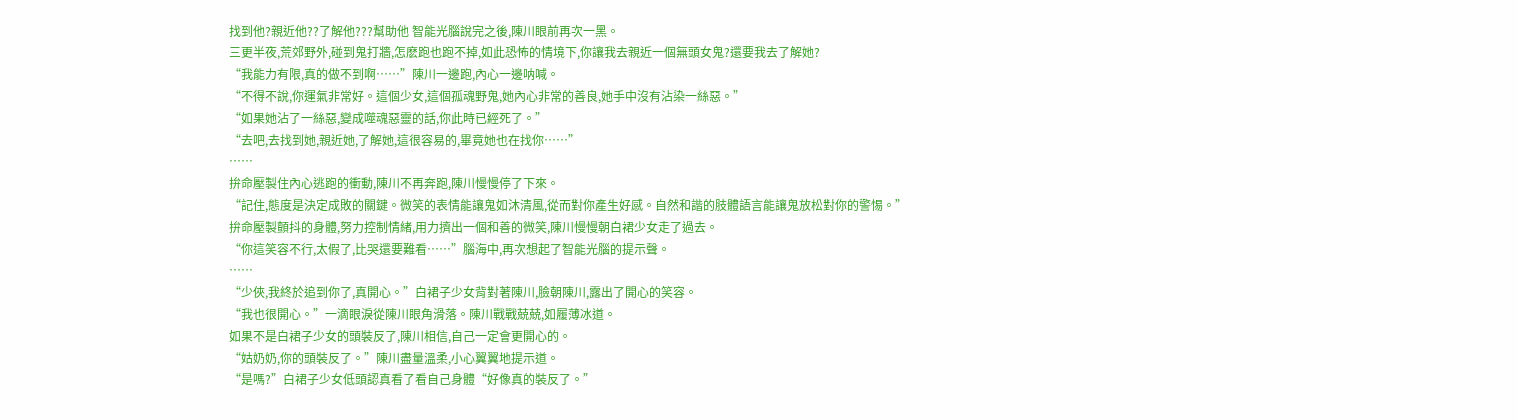找到他?親近他??了解他???幫助他 智能光腦說完之後,陳川眼前再次一黑。
三更半夜,荒郊野外,碰到鬼打牆,怎麽跑也跑不掉,如此恐怖的情境下,你讓我去親近一個無頭女鬼?還要我去了解她?
“我能力有限,真的做不到啊……”陳川一邊跑,內心一邊呐喊。
“不得不說,你運氣非常好。這個少女,這個孤魂野鬼,她內心非常的善良,她手中沒有沾染一絲惡。”
“如果她沾了一絲惡,變成噬魂惡靈的話,你此時已經死了。”
“去吧,去找到她,親近她,了解她,這很容易的,畢竟她也在找你……”
……
拚命壓製住內心逃跑的衝動,陳川不再奔跑,陳川慢慢停了下來。
“記住,態度是決定成敗的關鍵。微笑的表情能讓鬼如沐清風,從而對你產生好感。自然和諧的肢體語言能讓鬼放松對你的警惕。”
拚命壓製顫抖的身體,努力控制情緒,用力擠出一個和善的微笑,陳川慢慢朝白裙少女走了過去。
“你這笑容不行,太假了,比哭還要難看……”腦海中,再次想起了智能光腦的提示聲。
……
“少俠,我終於追到你了,真開心。”白裙子少女背對著陳川,臉朝陳川,露出了開心的笑容。
“我也很開心。”一滴眼淚從陳川眼角滑落。陳川戰戰兢兢,如履薄冰道。
如果不是白裙子少女的頭裝反了,陳川相信,自己一定會更開心的。
“姑奶奶,你的頭裝反了。”陳川盡量溫柔,小心翼翼地提示道。
“是嗎?”白裙子少女低頭認真看了看自己身體“好像真的裝反了。”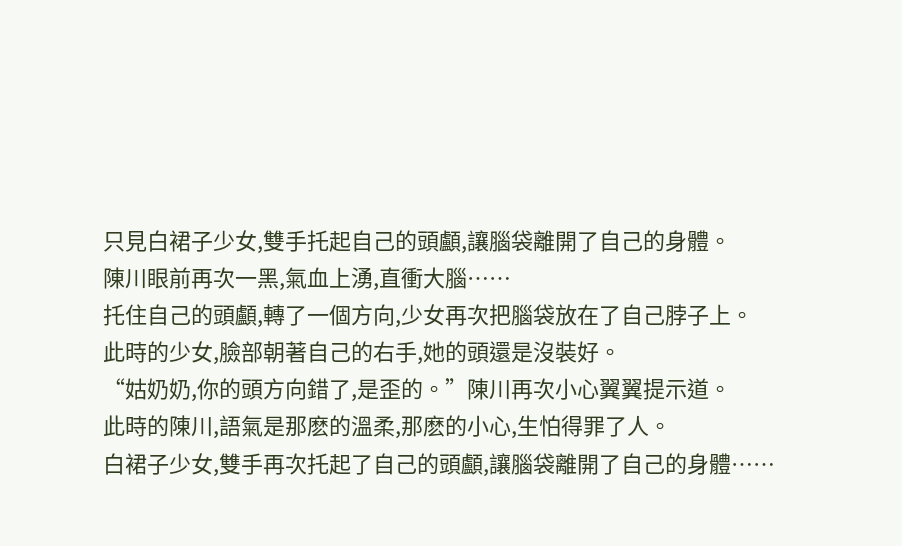只見白裙子少女,雙手托起自己的頭顱,讓腦袋離開了自己的身體。
陳川眼前再次一黑,氣血上湧,直衝大腦……
托住自己的頭顱,轉了一個方向,少女再次把腦袋放在了自己脖子上。
此時的少女,臉部朝著自己的右手,她的頭還是沒裝好。
“姑奶奶,你的頭方向錯了,是歪的。”陳川再次小心翼翼提示道。
此時的陳川,語氣是那麽的溫柔,那麽的小心,生怕得罪了人。
白裙子少女,雙手再次托起了自己的頭顱,讓腦袋離開了自己的身體……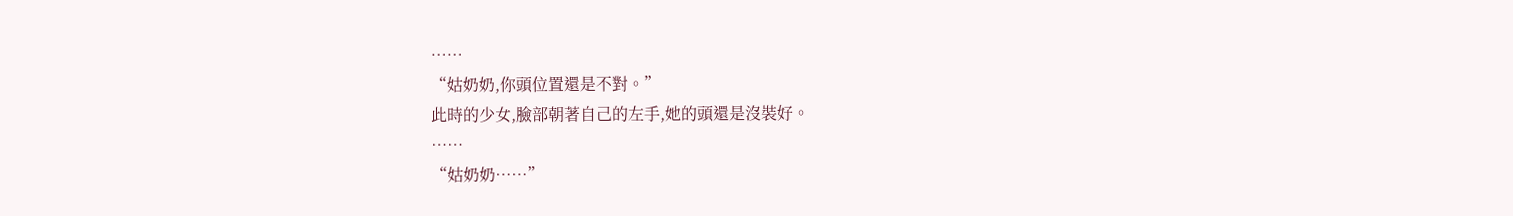……
“姑奶奶,你頭位置還是不對。”
此時的少女,臉部朝著自己的左手,她的頭還是沒裝好。
……
“姑奶奶……”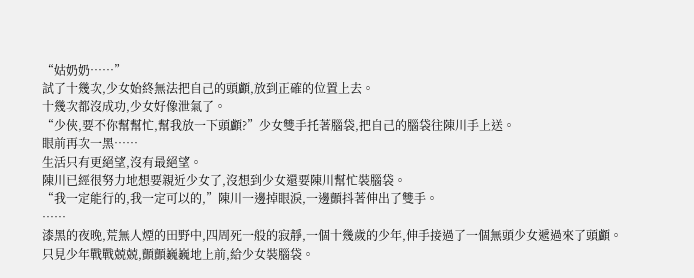“姑奶奶……”
試了十幾次,少女始終無法把自己的頭顱,放到正確的位置上去。
十幾次都沒成功,少女好像泄氣了。
“少俠,要不你幫幫忙,幫我放一下頭顱?”少女雙手托著腦袋,把自己的腦袋往陳川手上送。
眼前再次一黑……
生活只有更絕望,沒有最絕望。
陳川已經很努力地想要親近少女了,沒想到少女還要陳川幫忙裝腦袋。
“我一定能行的,我一定可以的,”陳川一邊掉眼淚,一邊顫抖著伸出了雙手。
……
漆黑的夜晚,荒無人煙的田野中,四周死一般的寂靜,一個十幾歲的少年,伸手接過了一個無頭少女遞過來了頭顱。
只見少年戰戰兢兢,顫顫巍巍地上前,給少女裝腦袋。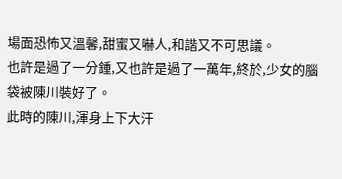場面恐怖又溫馨,甜蜜又嚇人,和諧又不可思議。
也許是過了一分鍾,又也許是過了一萬年,終於,少女的腦袋被陳川裝好了。
此時的陳川,渾身上下大汗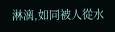淋漓,如同被人從水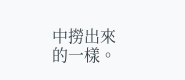中撈出來的一樣。